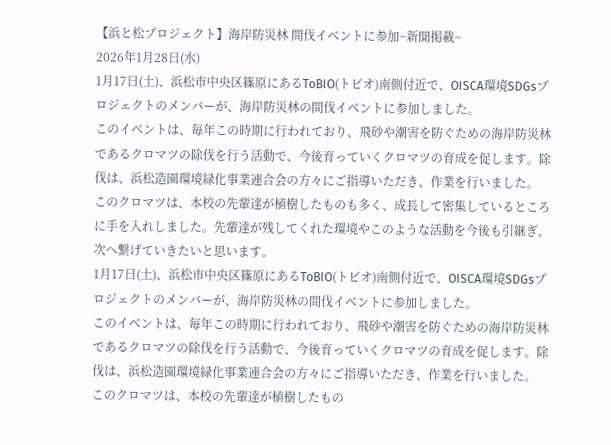【浜と松プロジェクト】海岸防災林 間伐イベントに参加~新聞掲載~
2026年1月28日(水)
1月17日(土)、浜松市中央区篠原にあるToBIO(トビオ)南側付近で、OISCA環境SDGsプロジェクトのメンバーが、海岸防災林の間伐イベントに参加しました。
このイベントは、毎年この時期に行われており、飛砂や潮害を防ぐための海岸防災林であるクロマツの除伐を行う活動で、今後育っていくクロマツの育成を促します。除伐は、浜松造園環境緑化事業連合会の方々にご指導いただき、作業を行いました。
このクロマツは、本校の先輩達が植樹したものも多く、成長して密集しているところに手を入れしました。先輩達が残してくれた環境やこのような活動を今後も引継ぎ、次へ繋げていきたいと思います。
1月17日(土)、浜松市中央区篠原にあるToBIO(トビオ)南側付近で、OISCA環境SDGsプロジェクトのメンバーが、海岸防災林の間伐イベントに参加しました。
このイベントは、毎年この時期に行われており、飛砂や潮害を防ぐための海岸防災林であるクロマツの除伐を行う活動で、今後育っていくクロマツの育成を促します。除伐は、浜松造園環境緑化事業連合会の方々にご指導いただき、作業を行いました。
このクロマツは、本校の先輩達が植樹したもの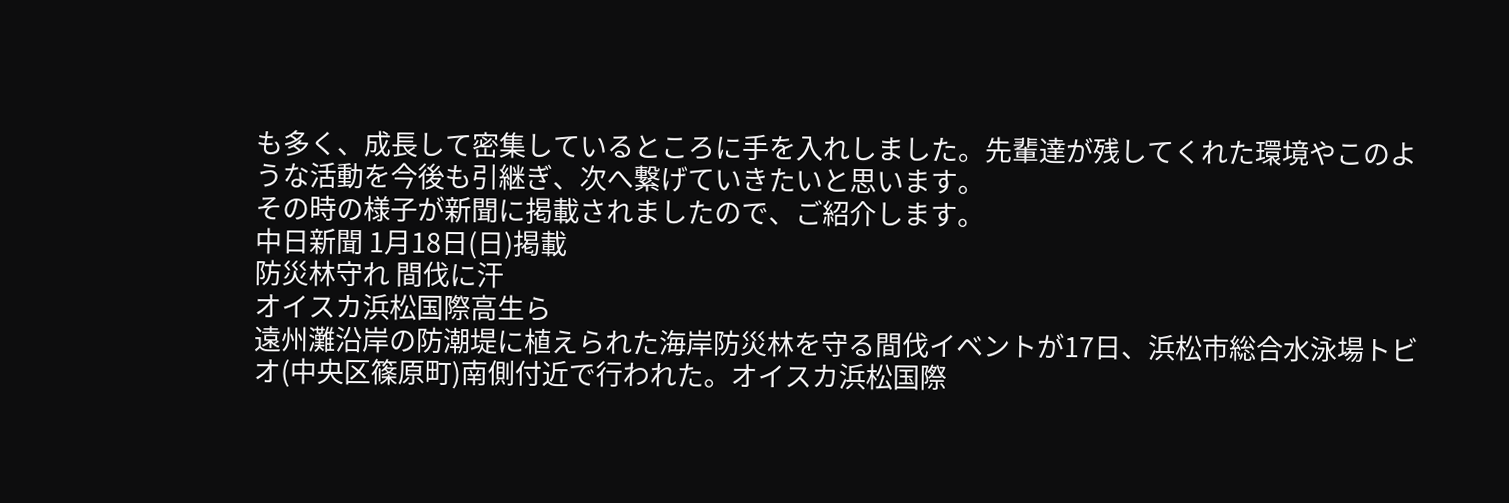も多く、成長して密集しているところに手を入れしました。先輩達が残してくれた環境やこのような活動を今後も引継ぎ、次へ繋げていきたいと思います。
その時の様子が新聞に掲載されましたので、ご紹介します。
中日新聞 1月18日(日)掲載
防災林守れ 間伐に汗
オイスカ浜松国際高生ら
遠州灘沿岸の防潮堤に植えられた海岸防災林を守る間伐イベントが17日、浜松市総合水泳場トビオ(中央区篠原町)南側付近で行われた。オイスカ浜松国際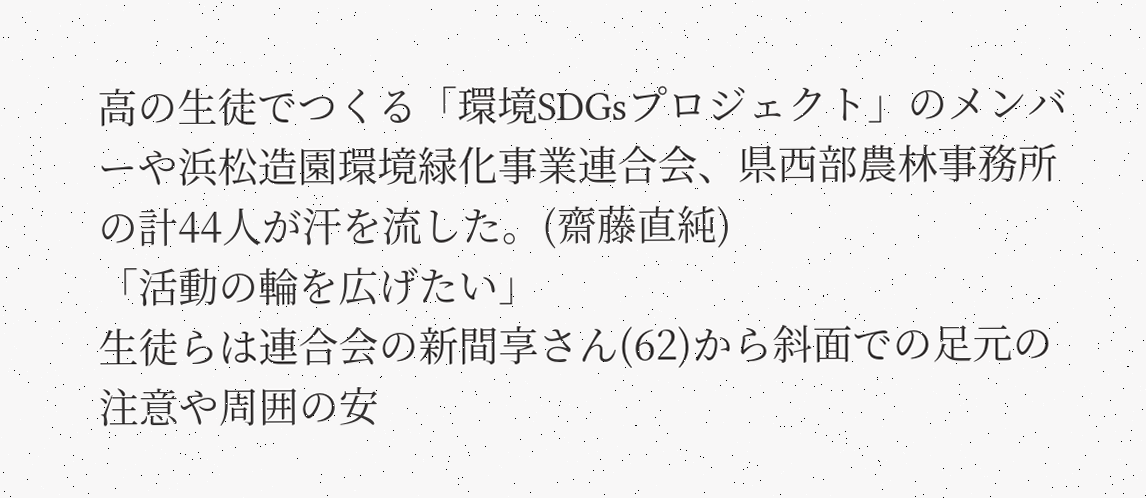高の生徒でつくる「環境SDGsプロジェクト」のメンバーや浜松造園環境緑化事業連合会、県西部農林事務所の計44人が汗を流した。(齋藤直純)
「活動の輪を広げたい」
生徒らは連合会の新間享さん(62)から斜面での足元の注意や周囲の安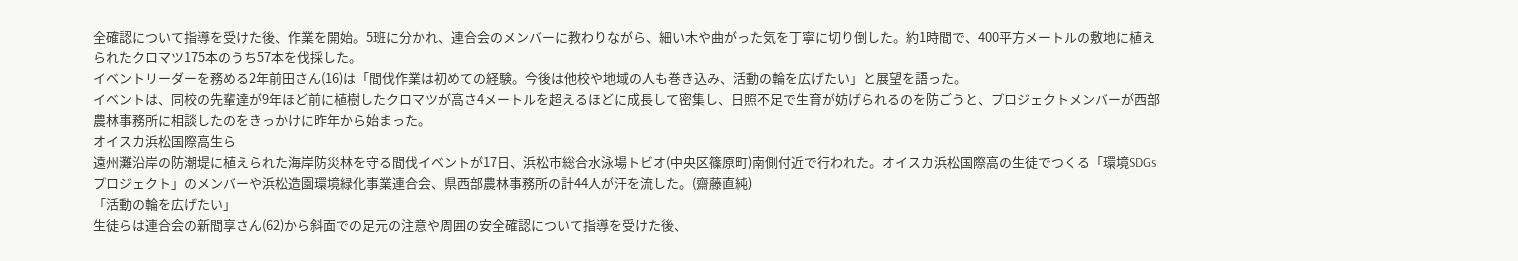全確認について指導を受けた後、作業を開始。5班に分かれ、連合会のメンバーに教わりながら、細い木や曲がった気を丁寧に切り倒した。約1時間で、400平方メートルの敷地に植えられたクロマツ175本のうち57本を伐採した。
イベントリーダーを務める2年前田さん(16)は「間伐作業は初めての経験。今後は他校や地域の人も巻き込み、活動の輪を広げたい」と展望を語った。
イベントは、同校の先輩達が9年ほど前に植樹したクロマツが高さ4メートルを超えるほどに成長して密集し、日照不足で生育が妨げられるのを防ごうと、プロジェクトメンバーが西部農林事務所に相談したのをきっかけに昨年から始まった。
オイスカ浜松国際高生ら
遠州灘沿岸の防潮堤に植えられた海岸防災林を守る間伐イベントが17日、浜松市総合水泳場トビオ(中央区篠原町)南側付近で行われた。オイスカ浜松国際高の生徒でつくる「環境SDGsプロジェクト」のメンバーや浜松造園環境緑化事業連合会、県西部農林事務所の計44人が汗を流した。(齋藤直純)
「活動の輪を広げたい」
生徒らは連合会の新間享さん(62)から斜面での足元の注意や周囲の安全確認について指導を受けた後、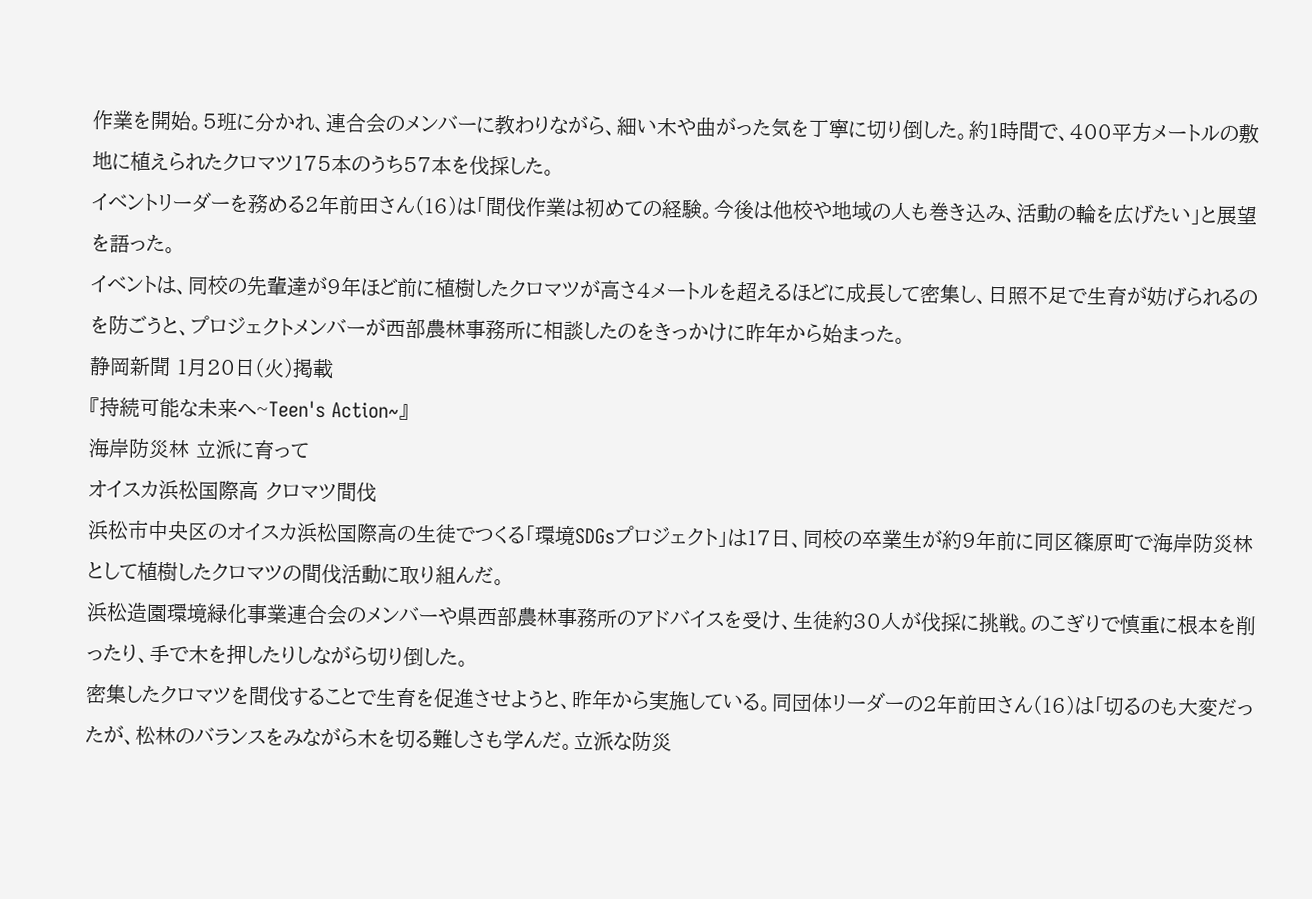作業を開始。5班に分かれ、連合会のメンバーに教わりながら、細い木や曲がった気を丁寧に切り倒した。約1時間で、400平方メートルの敷地に植えられたクロマツ175本のうち57本を伐採した。
イベントリーダーを務める2年前田さん(16)は「間伐作業は初めての経験。今後は他校や地域の人も巻き込み、活動の輪を広げたい」と展望を語った。
イベントは、同校の先輩達が9年ほど前に植樹したクロマツが高さ4メートルを超えるほどに成長して密集し、日照不足で生育が妨げられるのを防ごうと、プロジェクトメンバーが西部農林事務所に相談したのをきっかけに昨年から始まった。
静岡新聞 1月20日(火)掲載
『持続可能な未来へ~Teen's Action~』
海岸防災林 立派に育って
オイスカ浜松国際高 クロマツ間伐
浜松市中央区のオイスカ浜松国際高の生徒でつくる「環境SDGsプロジェクト」は17日、同校の卒業生が約9年前に同区篠原町で海岸防災林として植樹したクロマツの間伐活動に取り組んだ。
浜松造園環境緑化事業連合会のメンバーや県西部農林事務所のアドバイスを受け、生徒約30人が伐採に挑戦。のこぎりで慎重に根本を削ったり、手で木を押したりしながら切り倒した。
密集したクロマツを間伐することで生育を促進させようと、昨年から実施している。同団体リーダーの2年前田さん(16)は「切るのも大変だったが、松林のバランスをみながら木を切る難しさも学んだ。立派な防災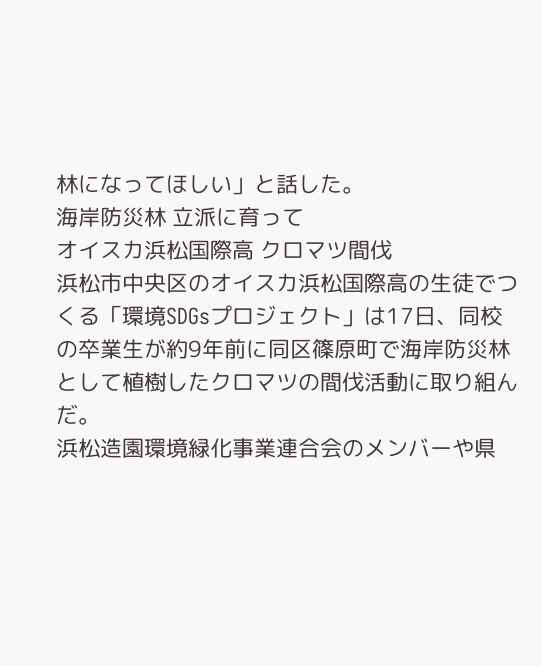林になってほしい」と話した。
海岸防災林 立派に育って
オイスカ浜松国際高 クロマツ間伐
浜松市中央区のオイスカ浜松国際高の生徒でつくる「環境SDGsプロジェクト」は17日、同校の卒業生が約9年前に同区篠原町で海岸防災林として植樹したクロマツの間伐活動に取り組んだ。
浜松造園環境緑化事業連合会のメンバーや県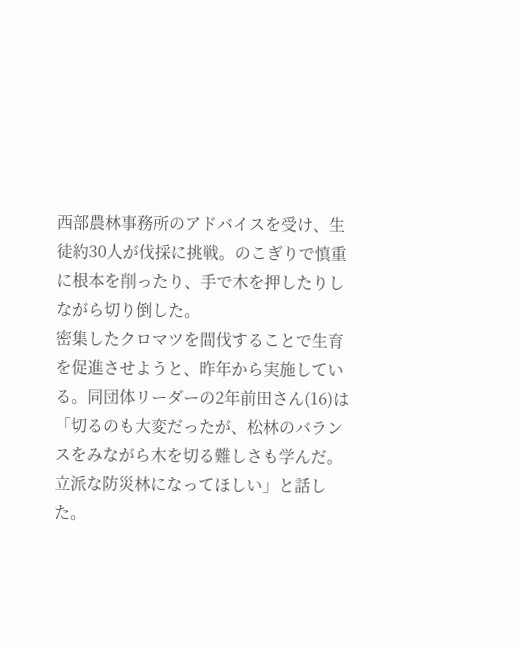西部農林事務所のアドバイスを受け、生徒約30人が伐採に挑戦。のこぎりで慎重に根本を削ったり、手で木を押したりしながら切り倒した。
密集したクロマツを間伐することで生育を促進させようと、昨年から実施している。同団体リーダーの2年前田さん(16)は「切るのも大変だったが、松林のバランスをみながら木を切る難しさも学んだ。立派な防災林になってほしい」と話した。